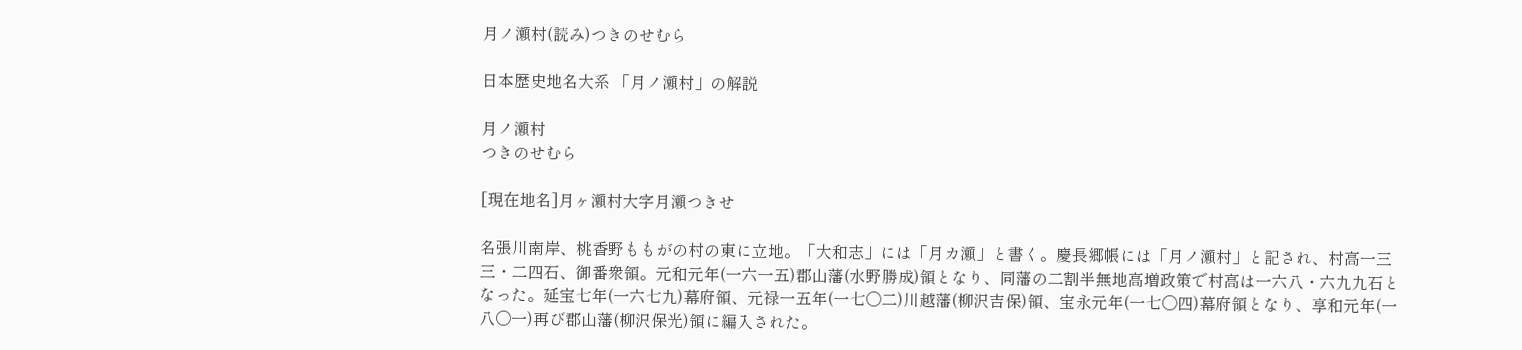月ノ瀬村(読み)つきのせむら

日本歴史地名大系 「月ノ瀬村」の解説

月ノ瀬村
つきのせむら

[現在地名]月ヶ瀬村大字月瀬つきせ

名張川南岸、桃香野ももがの村の東に立地。「大和志」には「月カ瀬」と書く。慶長郷帳には「月ノ瀬村」と記され、村高一三三・二四石、御番衆領。元和元年(一六一五)郡山藩(水野勝成)領となり、同藩の二割半無地高増政策で村高は一六八・六九九石となった。延宝七年(一六七九)幕府領、元禄一五年(一七〇二)川越藩(柳沢吉保)領、宝永元年(一七〇四)幕府領となり、享和元年(一八〇一)再び郡山藩(柳沢保光)領に編入された。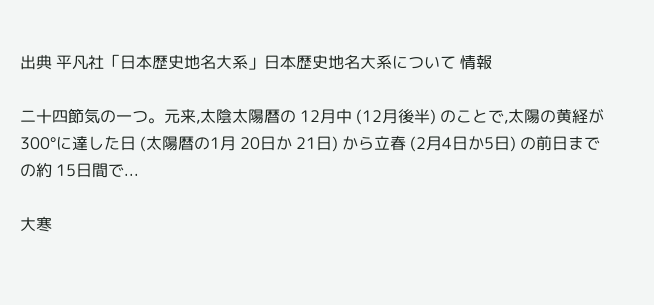出典 平凡社「日本歴史地名大系」日本歴史地名大系について 情報

二十四節気の一つ。元来,太陰太陽暦の 12月中 (12月後半) のことで,太陽の黄経が 300°に達した日 (太陽暦の1月 20日か 21日) から立春 (2月4日か5日) の前日までの約 15日間で...

大寒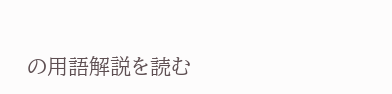の用語解説を読む